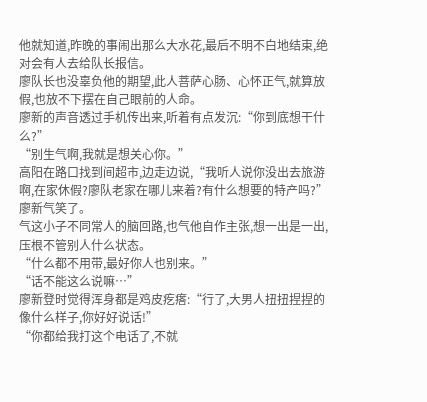他就知道,昨晚的事闹出那么大水花,最后不明不白地结束,绝对会有人去给队长报信。
廖队长也没辜负他的期望,此人菩萨心肠、心怀正气,就算放假,也放不下摆在自己眼前的人命。
廖新的声音透过手机传出来,听着有点发沉:“你到底想干什么?”
“别生气啊,我就是想关心你。”
高阳在路口找到间超市,边走边说,“我听人说你没出去旅游啊,在家休假?廖队老家在哪儿来着?有什么想要的特产吗?”
廖新气笑了。
气这小子不同常人的脑回路,也气他自作主张,想一出是一出,压根不管别人什么状态。
“什么都不用带,最好你人也别来。”
“话不能这么说嘛…”
廖新登时觉得浑身都是鸡皮疙瘩:“行了,大男人扭扭捏捏的像什么样子,你好好说话!”
“你都给我打这个电话了,不就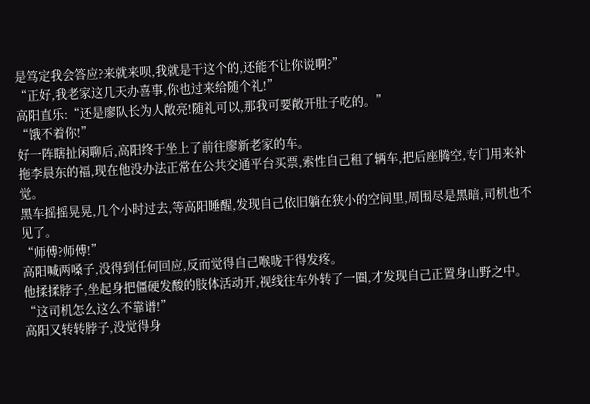是笃定我会答应?来就来呗,我就是干这个的,还能不让你说啊?”
“正好,我老家这几天办喜事,你也过来给随个礼!”
高阳直乐:“还是廖队长为人敞亮!随礼可以,那我可要敞开肚子吃的。”
“饿不着你!”
好一阵瞎扯闲聊后,高阳终于坐上了前往廖新老家的车。
拖李晨东的福,现在他没办法正常在公共交通平台买票,索性自己租了辆车,把后座腾空,专门用来补觉。
黑车摇摇晃晃,几个小时过去,等高阳睡醒,发现自己依旧躺在狭小的空间里,周围尽是黑暗,司机也不见了。
“师傅?师傅!”
高阳喊两嗓子,没得到任何回应,反而觉得自己喉咙干得发疼。
他揉揉脖子,坐起身把僵硬发酸的肢体活动开,视线往车外转了一圈,才发现自己正置身山野之中。
“这司机怎么这么不靠谱!”
高阳又转转脖子,没觉得身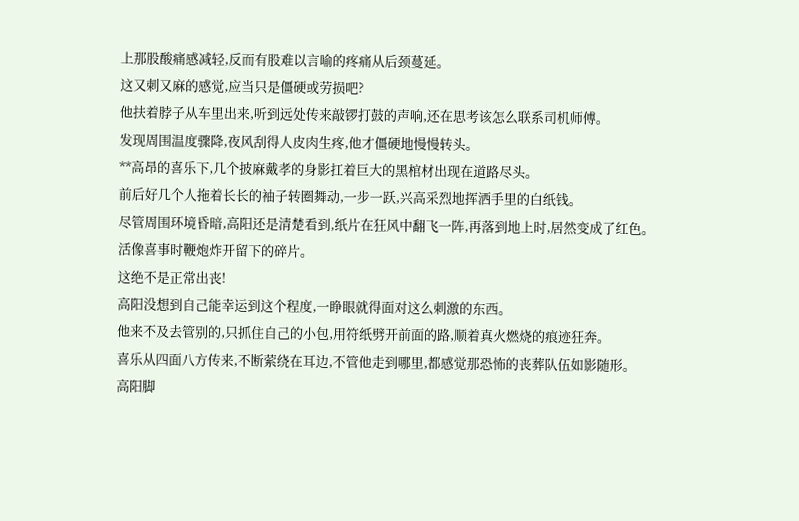上那股酸痛感减轻,反而有股难以言喻的疼痛从后颈蔓延。
这又刺又麻的感觉,应当只是僵硬或劳损吧?
他扶着脖子从车里出来,听到远处传来敲锣打鼓的声响,还在思考该怎么联系司机师傅。
发现周围温度骤降,夜风刮得人皮肉生疼,他才僵硬地慢慢转头。
**高昂的喜乐下,几个披麻戴孝的身影扛着巨大的黑棺材出现在道路尽头。
前后好几个人拖着长长的袖子转圈舞动,一步一跃,兴高采烈地挥洒手里的白纸钱。
尽管周围环境昏暗,高阳还是清楚看到,纸片在狂风中翻飞一阵,再落到地上时,居然变成了红色。
活像喜事时鞭炮炸开留下的碎片。
这绝不是正常出丧!
高阳没想到自己能幸运到这个程度,一睁眼就得面对这么刺激的东西。
他来不及去管别的,只抓住自己的小包,用符纸劈开前面的路,顺着真火燃烧的痕迹狂奔。
喜乐从四面八方传来,不断萦绕在耳边,不管他走到哪里,都感觉那恐怖的丧葬队伍如影随形。
高阳脚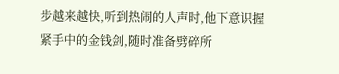步越来越快,听到热闹的人声时,他下意识握紧手中的金钱剑,随时准备劈碎所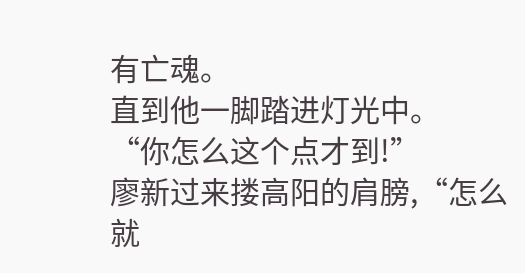有亡魂。
直到他一脚踏进灯光中。
“你怎么这个点才到!”
廖新过来搂高阳的肩膀,“怎么就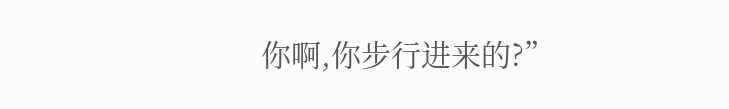你啊,你步行进来的?”